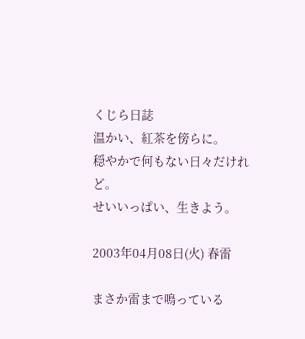くじら日誌
温かい、紅茶を傍らに。
穏やかで何もない日々だけれど。
せいいっぱい、生きよう。

2003年04月08日(火) 春雷

まさか雷まで鳴っている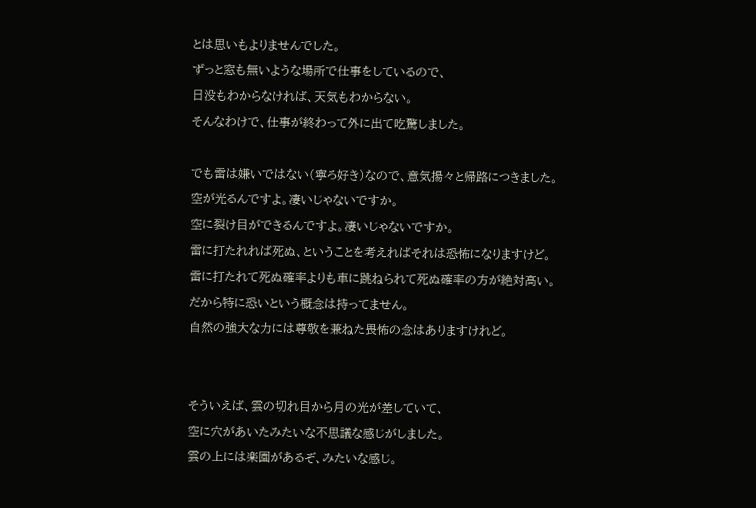とは思いもよりませんでした。
ずっと窓も無いような場所で仕事をしているので、
日没もわからなければ、天気もわからない。
そんなわけで、仕事が終わって外に出て吃驚しました。

でも雷は嫌いではない(寧ろ好き)なので、意気揚々と帰路につきました。
空が光るんですよ。凄いじゃないですか。
空に裂け目ができるんですよ。凄いじゃないですか。
雷に打たれれば死ぬ、ということを考えればそれは恐怖になりますけど。
雷に打たれて死ぬ確率よりも車に跳ねられて死ぬ確率の方が絶対高い。
だから特に恐いという概念は持ってません。
自然の強大な力には尊敬を兼ねた畏怖の念はありますけれど。


そういえば、雲の切れ目から月の光が差していて、
空に穴があいたみたいな不思議な感じがしました。
雲の上には楽園があるぞ、みたいな感じ。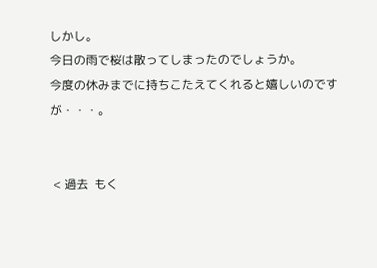しかし。
今日の雨で桜は散ってしまったのでしょうか。
今度の休みまでに持ちこたえてくれると嬉しいのですが・・・。


 < 過去  もく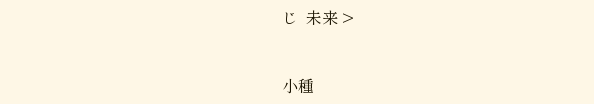じ  未来 >


小種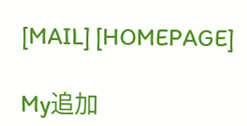[MAIL] [HOMEPAGE]

My追加